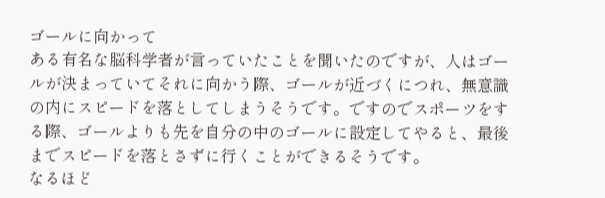ゴールに向かって
ある有名な脳科学者が言っていたことを聞いたのですが、人はゴールが決まっていてそれに向かう際、ゴールが近づくにつれ、無意識の内にスピードを落としてしまうそうです。ですのでスポーツをする際、ゴールよりも先を自分の中のゴールに設定してやると、最後までスピードを落とさずに行くことができるそうです。
なるほど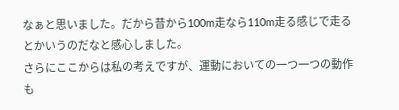なぁと思いました。だから昔から100m走なら110m走る感じで走るとかいうのだなと感心しました。
さらにここからは私の考えですが、運動においての一つ一つの動作も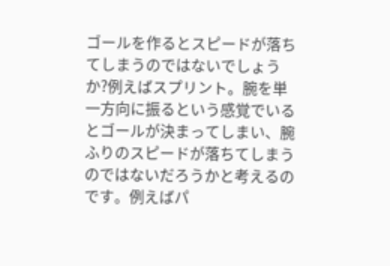ゴールを作るとスピードが落ちてしまうのではないでしょうか?例えばスプリント。腕を単一方向に振るという感覚でいるとゴールが決まってしまい、腕ふりのスピードが落ちてしまうのではないだろうかと考えるのです。例えばパ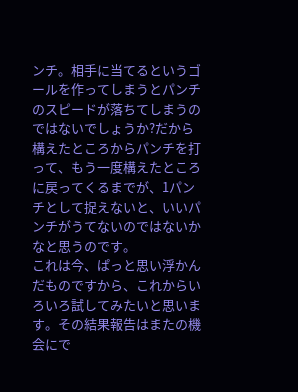ンチ。相手に当てるというゴールを作ってしまうとパンチのスピードが落ちてしまうのではないでしょうか?だから構えたところからパンチを打って、もう一度構えたところに戻ってくるまでが、1パンチとして捉えないと、いいパンチがうてないのではないかなと思うのです。
これは今、ぱっと思い浮かんだものですから、これからいろいろ試してみたいと思います。その結果報告はまたの機会にで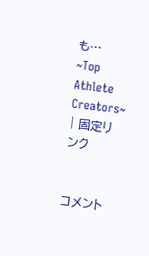も…
~Top Athlete Creators~
| 固定リンク


コメント